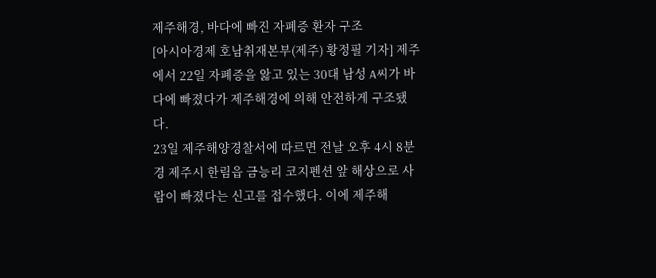제주해경, 바다에 빠진 자폐증 환자 구조
[아시아경제 호남취재본부(제주) 황정필 기자] 제주에서 22일 자폐증을 앓고 있는 30대 남성 A씨가 바다에 빠졌다가 제주해경에 의해 안전하게 구조됐다.
23일 제주해양경찰서에 따르면 전날 오후 4시 8분경 제주시 한림읍 금능리 코지펜션 앞 해상으로 사람이 빠졌다는 신고를 접수했다. 이에 제주해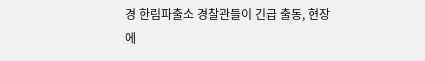경 한림파출소 경찰관들이 긴급 출동, 현장에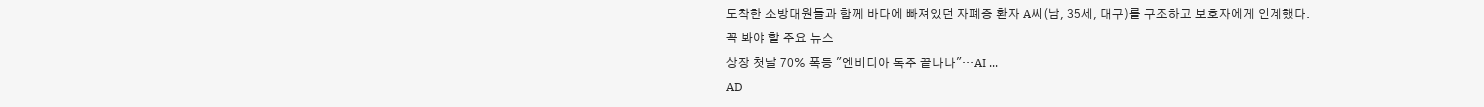도착한 소방대원들과 함께 바다에 빠져있던 자폐증 환자 A씨(남, 35세, 대구)를 구조하고 보호자에게 인계했다.
꼭 봐야 할 주요 뉴스
상장 첫날 70% 폭등 "엔비디아 독주 끝나나"…AI ...
AD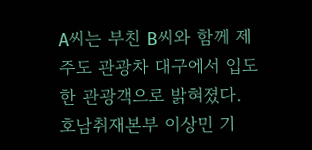A씨는 부친 B씨와 함께 제주도 관광차 대구에서 입도한 관광객으로 밝혀졌다.
호남취재본부 이상민 기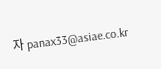자 panax33@asiae.co.kr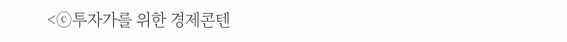<ⓒ투자가를 위한 경제콘텐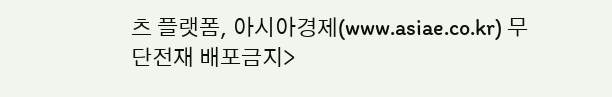츠 플랫폼, 아시아경제(www.asiae.co.kr) 무단전재 배포금지>